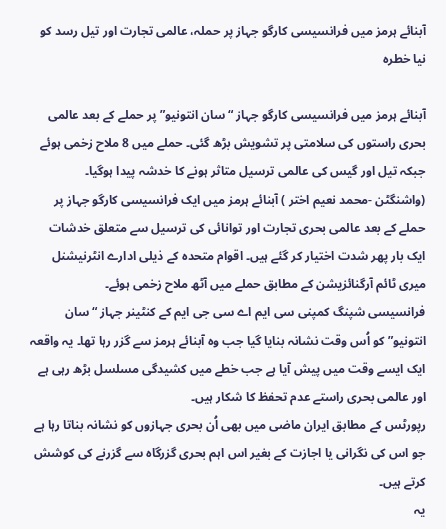آبنائے ہرمز میں فرانسیسی کارگو جہاز پر حملہ، عالمی تجارت اور تیل رسد کو نیا خطرہ

آبنائے ہرمز میں فرانسیسی کارگو جہاز “سان انتونیو” پر حملے کے بعد عالمی بحری راستوں کی سلامتی پر تشویش بڑھ گئی۔ حملے میں 8 ملاح زخمی ہوئے جبکہ تیل اور گیس کی عالمی ترسیل متاثر ہونے کا خدشہ پیدا ہوگیا۔
(واشنگٹن -محمد نعیم اختر ) آبنائے ہرمز میں ایک فرانسیسی کارگو جہاز پر حملے کے بعد عالمی بحری تجارت اور توانائی کی ترسیل سے متعلق خدشات ایک بار پھر شدت اختیار کر گئے ہیں۔ اقوام متحدہ کے ذیلی ادارے انٹرنیشنل میری ٹائم آرگنائزیشن کے مطابق حملے میں آٹھ ملاح زخمی ہوئے۔
فرانسیسی شپنگ کمپنی سی ایم اے سی جی ایم کے کنٹینر جہاز “سان انتونیو” کو اُس وقت نشانہ بنایا گیا جب وہ آبنائے ہرمز سے گزر رہا تھا۔ یہ واقعہ ایک ایسے وقت میں پیش آیا ہے جب خطے میں کشیدگی مسلسل بڑھ رہی ہے اور عالمی بحری راستے عدم تحفظ کا شکار ہیں۔
رپورٹس کے مطابق ایران ماضی میں بھی اُن بحری جہازوں کو نشانہ بناتا رہا ہے جو اس کی نگرانی یا اجازت کے بغیر اس اہم بحری گزرگاہ سے گزرنے کی کوشش کرتے ہیں۔
یہ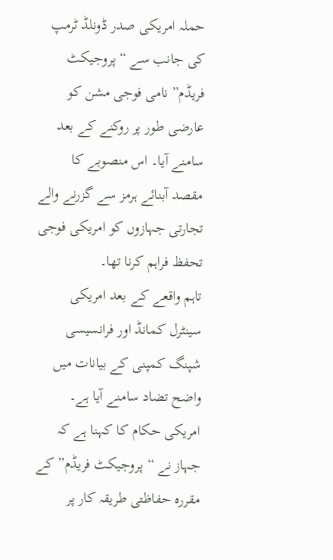حملہ امریکی صدر ڈونلڈ ٹرمپ کی جانب سے “پروجیکٹ فریڈم” نامی فوجی مشن کو عارضی طور پر روکنے کے بعد سامنے آیا۔ اس منصوبے کا مقصد آبنائے ہرمز سے گزرنے والے تجارتی جہازوں کو امریکی فوجی تحفظ فراہم کرنا تھا۔
تاہم واقعے کے بعد امریکی سینٹرل کمانڈ اور فرانسیسی شپنگ کمپنی کے بیانات میں واضح تضاد سامنے آیا ہے۔ امریکی حکام کا کہنا ہے کہ جہاز نے “پروجیکٹ فریڈم” کے مقررہ حفاظتی طریقہ کار پر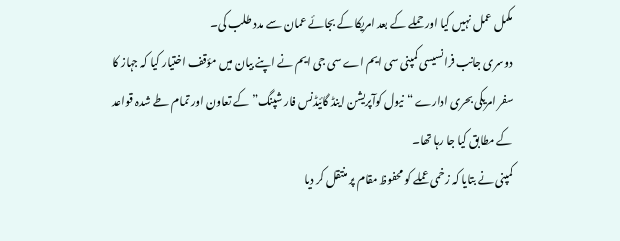مکمل عمل نہیں کیا اور حملے کے بعد امریکا کے بجائے عمان سے مدد طلب کی۔
دوسری جانب فرانسیسی کمپنی سی ایم اے سی جی ایم نے اپنے بیان میں مؤقف اختیار کیا کہ جہاز کا سفر امریکی بحری ادارے “نیول کوآپریشن اینڈ گائیڈنس فار شپنگ” کے تعاون اور تمام طے شدہ قواعد کے مطابق کیا جا رہا تھا۔
کمپنی نے بتایا کہ زخمی عملے کو محفوظ مقام پر منتقل کر دیا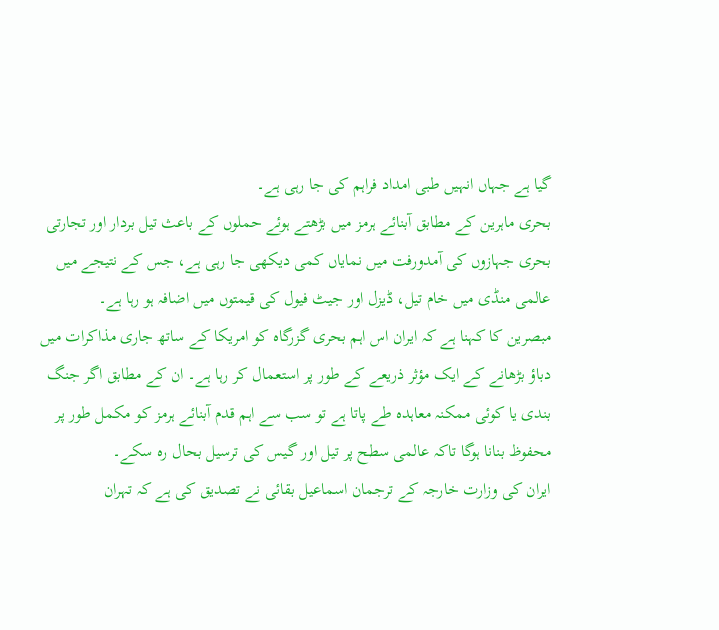گیا ہے جہاں انہیں طبی امداد فراہم کی جا رہی ہے۔
بحری ماہرین کے مطابق آبنائے ہرمز میں بڑھتے ہوئے حملوں کے باعث تیل بردار اور تجارتی بحری جہازوں کی آمدورفت میں نمایاں کمی دیکھی جا رہی ہے، جس کے نتیجے میں عالمی منڈی میں خام تیل، ڈیزل اور جیٹ فیول کی قیمتوں میں اضافہ ہو رہا ہے۔
مبصرین کا کہنا ہے کہ ایران اس اہم بحری گزرگاہ کو امریکا کے ساتھ جاری مذاکرات میں دباؤ بڑھانے کے ایک مؤثر ذریعے کے طور پر استعمال کر رہا ہے۔ ان کے مطابق اگر جنگ بندی یا کوئی ممکنہ معاہدہ طے پاتا ہے تو سب سے اہم قدم آبنائے ہرمز کو مکمل طور پر محفوظ بنانا ہوگا تاکہ عالمی سطح پر تیل اور گیس کی ترسیل بحال رہ سکے۔
ایران کی وزارت خارجہ کے ترجمان اسماعیل بقائی نے تصدیق کی ہے کہ تہران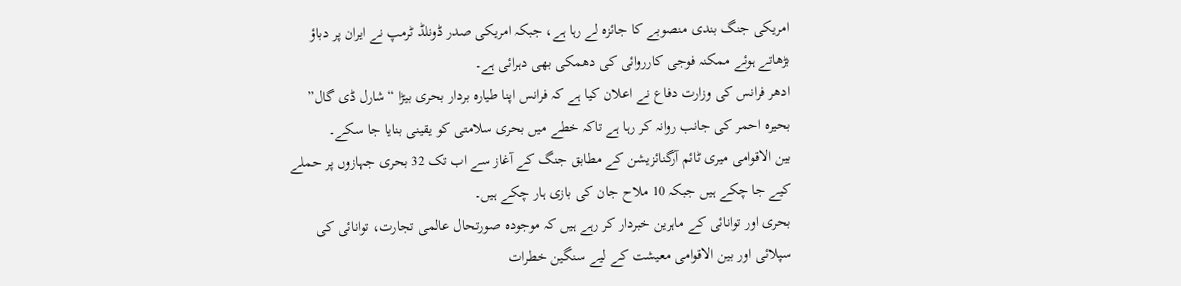امریکی جنگ بندی منصوبے کا جائزہ لے رہا ہے، جبکہ امریکی صدر ڈونلڈ ٹرمپ نے ایران پر دباؤ بڑھاتے ہوئے ممکنہ فوجی کارروائی کی دھمکی بھی دہرائی ہے۔
ادھر فرانس کی وزارت دفاع نے اعلان کیا ہے کہ فرانس اپنا طیارہ بردار بحری بیڑا “شارل ڈی گال” بحیرہ احمر کی جانب روانہ کر رہا ہے تاکہ خطے میں بحری سلامتی کو یقینی بنایا جا سکے۔
بین الاقوامی میری ٹائم آرگنائزیشن کے مطابق جنگ کے آغاز سے اب تک 32 بحری جہازوں پر حملے کیے جا چکے ہیں جبکہ 10 ملاح جان کی بازی ہار چکے ہیں۔
بحری اور توانائی کے ماہرین خبردار کر رہے ہیں کہ موجودہ صورتحال عالمی تجارت، توانائی کی سپلائی اور بین الاقوامی معیشت کے لیے سنگین خطرات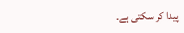پیدا کر سکتی ہے۔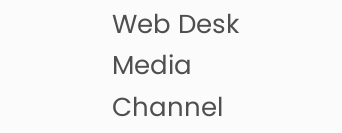Web Desk
Media Channel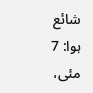شائع ہوا: 7 مئی،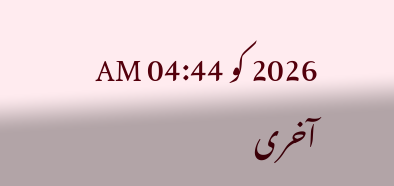2026 کو 04:44 AM
آخری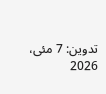تدوین: 7 مئی، 2026